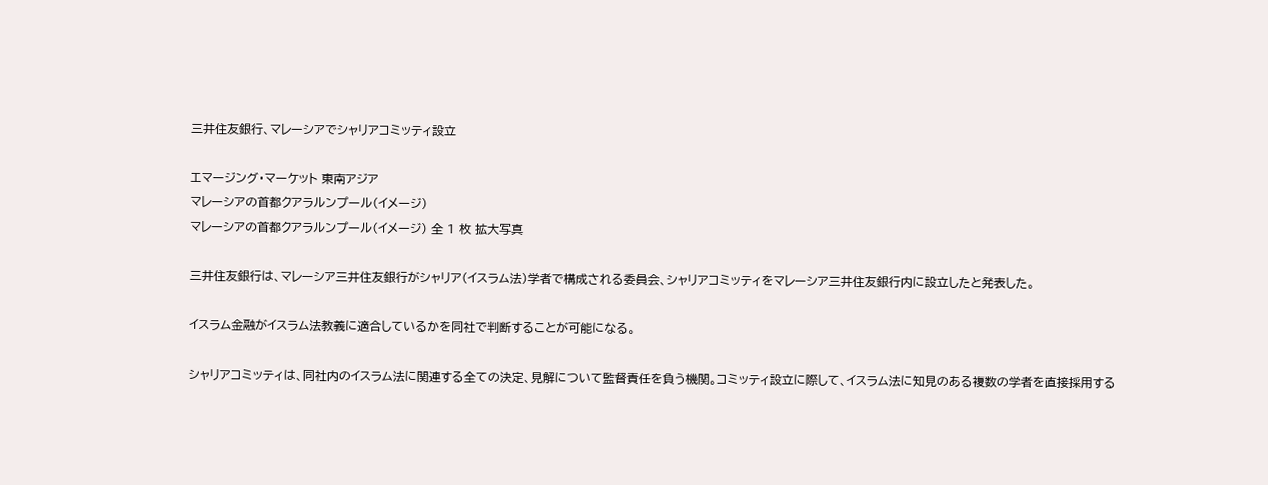三井住友銀行、マレーシアでシャリアコミッティ設立

エマージング・マーケット 東南アジア
マレーシアの首都クアラルンプール(イメージ)
マレーシアの首都クアラルンプール(イメージ) 全 1 枚 拡大写真

三井住友銀行は、マレーシア三井住友銀行がシャリア(イスラム法)学者で構成される委員会、シャリアコミッティをマレーシア三井住友銀行内に設立したと発表した。

イスラム金融がイスラム法教義に適合しているかを同社で判断することが可能になる。

シャリアコミッティは、同社内のイスラム法に関連する全ての決定、見解について監督責任を負う機関。コミッティ設立に際して、イスラム法に知見のある複数の学者を直接採用する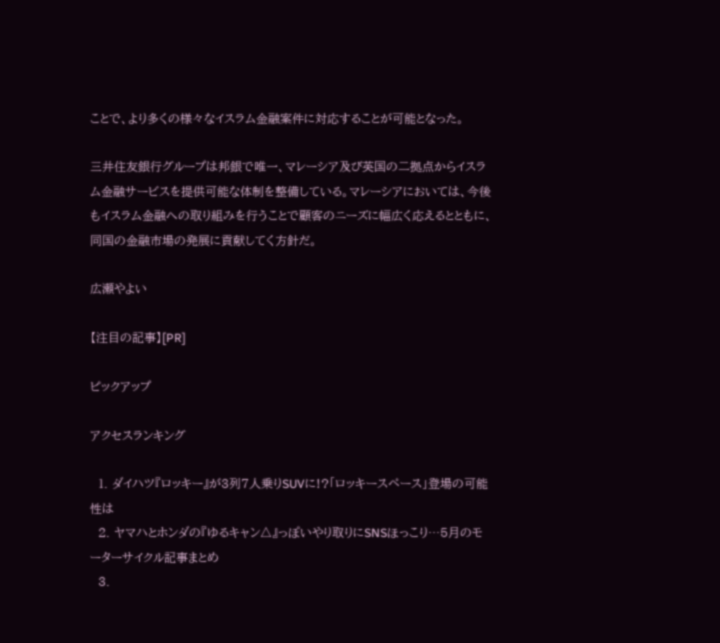ことで、より多くの様々なイスラム金融案件に対応することが可能となった。

三井住友銀行グループは邦銀で唯一、マレーシア及び英国の二拠点からイスラム金融サービスを提供可能な体制を整備している。マレーシアにおいては、今後もイスラム金融への取り組みを行うことで顧客のニーズに幅広く応えるとともに、同国の金融市場の発展に貢献してく方針だ。

広瀬やよい

【注目の記事】[PR]

ピックアップ

アクセスランキング

  1. ダイハツ『ロッキー』が3列7人乗りSUVに!?「ロッキースペース」登場の可能性は
  2. ヤマハとホンダの『ゆるキャン△』っぽいやり取りにSNSほっこり…5月のモーターサイクル記事まとめ
  3.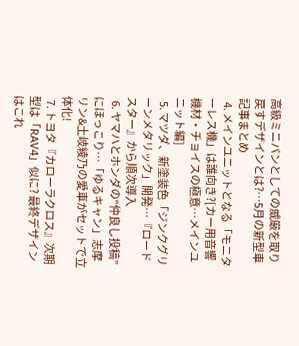高級ミニバンとしての威厳を取り戻すデザインとは?…5月の新型車記事まとめ
  4. メインユニットとなる「モニターレス機」は誰向き?[カー用音響機材・チョイスの極意…メインユニット編]
  5. マツダ、新塗装色「ジンクグリーンメタリック」開発…『ロードスター』から順次導入
  6. ヤマハとホンダの“仲良し投稿”にほっこり…「ゆるキャン」志摩リン&土岐綾乃の愛車がセットで立体化!
  7. トヨタ『カローラクロス』次期型は「RAV4」似に? 最終デザインはこれ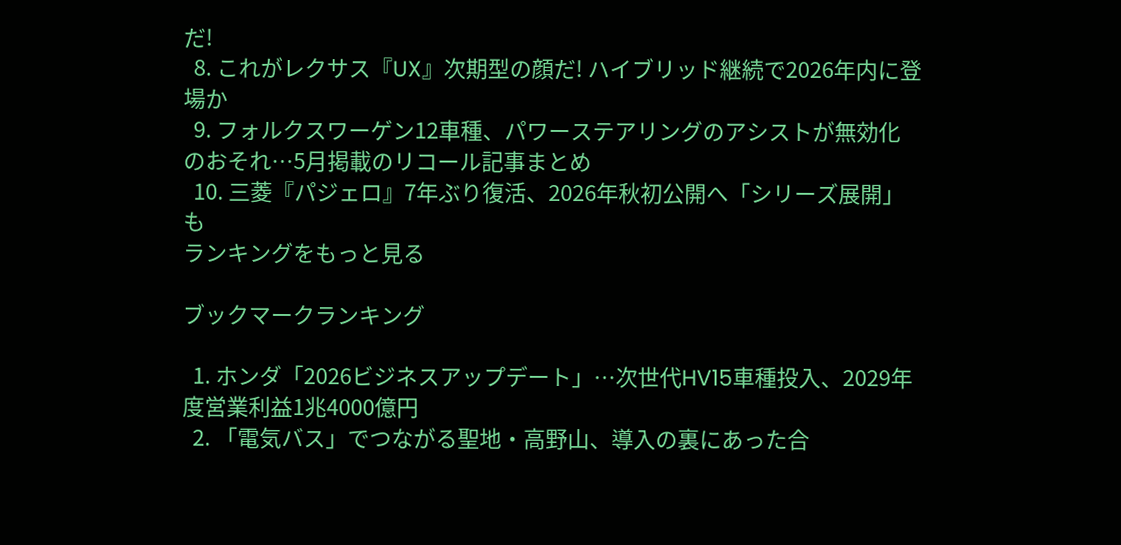だ!
  8. これがレクサス『UX』次期型の顔だ! ハイブリッド継続で2026年内に登場か
  9. フォルクスワーゲン12車種、パワーステアリングのアシストが無効化のおそれ…5月掲載のリコール記事まとめ
  10. 三菱『パジェロ』7年ぶり復活、2026年秋初公開へ「シリーズ展開」も
ランキングをもっと見る

ブックマークランキング

  1. ホンダ「2026ビジネスアップデート」…次世代HV15車種投入、2029年度営業利益1兆4000億円
  2. 「電気バス」でつながる聖地・高野山、導入の裏にあった合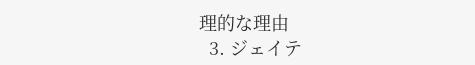理的な理由
  3. ジェイテ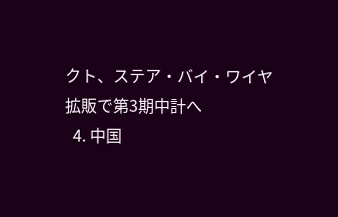クト、ステア・バイ・ワイヤ拡販で第3期中計へ
  4. 中国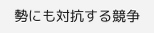勢にも対抗する競争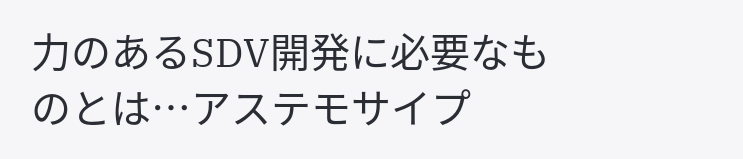力のあるSDV開発に必要なものとは…アステモサイプ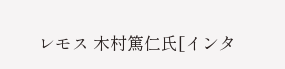レモス 木村篤仁氏[インタ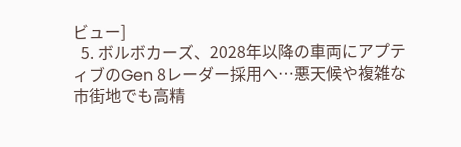ビュー]
  5. ボルボカーズ、2028年以降の車両にアプティブのGen 8レーダー採用へ…悪天候や複雑な市街地でも高精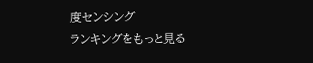度センシング
ランキングをもっと見る